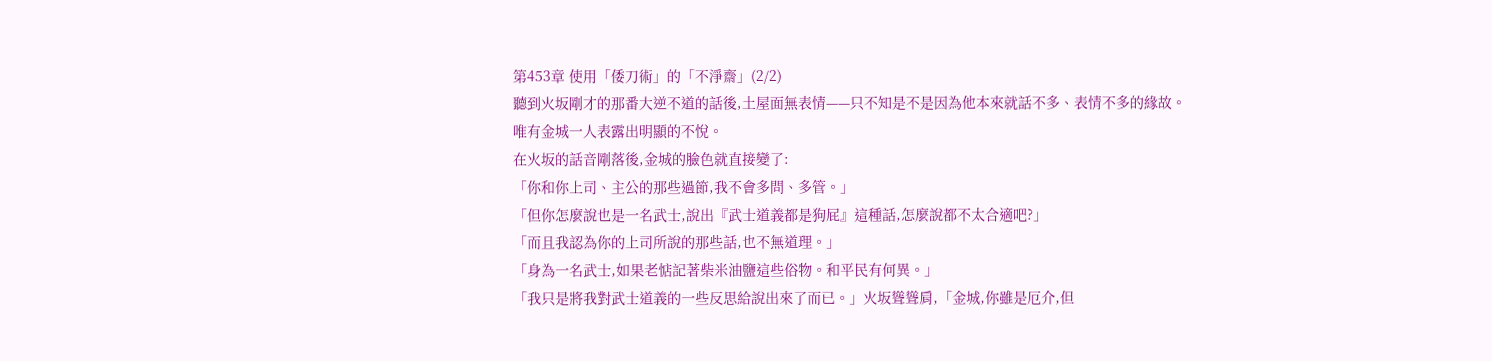第453章 使用「倭刀術」的「不淨齋」(2/2)
聽到火坂剛才的那番大逆不道的話後,土屋面無表情——只不知是不是因為他本來就話不多、表情不多的緣故。
唯有金城一人表露出明顯的不悅。
在火坂的話音剛落後,金城的臉色就直接變了:
「你和你上司、主公的那些過節,我不會多問、多管。」
「但你怎麼說也是一名武士,說出『武士道義都是狗屁』這種話,怎麼說都不太合適吧?」
「而且我認為你的上司所說的那些話,也不無道理。」
「身為一名武士,如果老惦記著柴米油鹽這些俗物。和平民有何異。」
「我只是將我對武士道義的一些反思給說出來了而已。」火坂聳聳肩,「金城,你雖是厄介,但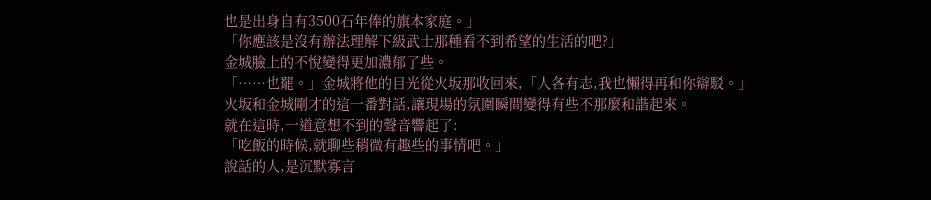也是出身自有3500石年俸的旗本家庭。」
「你應該是沒有辦法理解下級武士那種看不到希望的生活的吧?」
金城臉上的不悅變得更加濃郁了些。
「……也罷。」金城將他的目光從火坂那收回來,「人各有志,我也懶得再和你辯駁。」
火坂和金城剛才的這一番對話,讓現場的氛圍瞬間變得有些不那麼和諧起來。
就在這時,一道意想不到的聲音響起了:
「吃飯的時候,就聊些稍微有趣些的事情吧。」
說話的人,是沉默寡言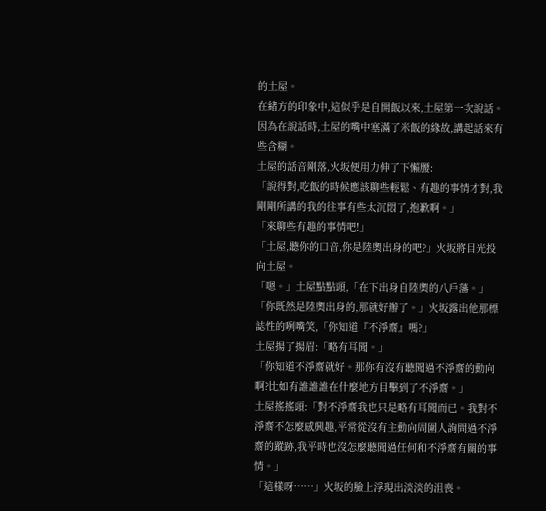的土屋。
在緒方的印象中,這似乎是自開飯以來,土屋第一次說話。
因為在說話時,土屋的嘴中塞滿了米飯的緣故,講起話來有些含糊。
土屋的話音剛落,火坂便用力伸了下懶腰:
「說得對,吃飯的時候應該聊些輕鬆、有趣的事情才對,我剛剛所講的我的往事有些太沉悶了,抱歉啊。」
「來聊些有趣的事情吧!」
「土屋,聽你的口音,你是陸奧出身的吧?」火坂將目光投向土屋。
「嗯。」土屋點點頭,「在下出身自陸奧的八戶藩。」
「你既然是陸奧出身的,那就好辦了。」火坂露出他那標誌性的咧嘴笑,「你知道『不淨齋』嗎?」
土屋揚了揚眉:「略有耳聞。」
「你知道不淨齋就好。那你有沒有聽聞過不淨齋的動向啊?比如有誰誰誰在什麼地方目擊到了不淨齋。」
土屋搖搖頭:「對不淨齋我也只是略有耳聞而已。我對不淨齋不怎麼感興趣,平常從沒有主動向周圍人詢問過不淨齋的蹤跡,我平時也沒怎麼聽聞過任何和不淨齋有關的事情。」
「這樣呀……」火坂的臉上浮現出淡淡的沮喪。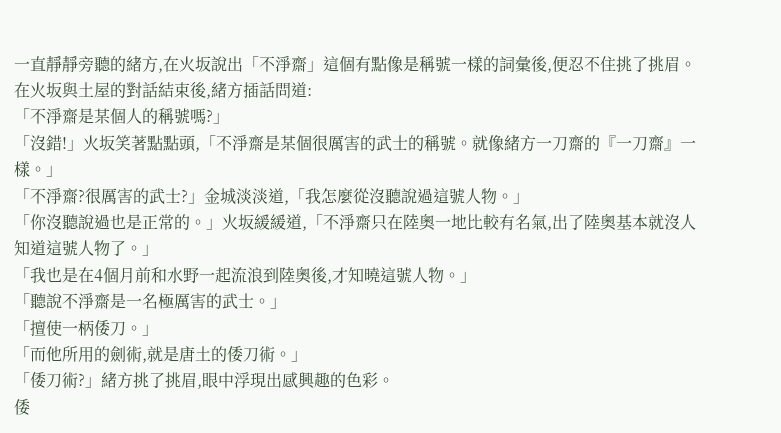一直靜靜旁聽的緒方,在火坂說出「不淨齋」這個有點像是稱號一樣的詞彙後,便忍不住挑了挑眉。
在火坂與土屋的對話結束後,緒方插話問道:
「不淨齋是某個人的稱號嗎?」
「沒錯!」火坂笑著點點頭,「不淨齋是某個很厲害的武士的稱號。就像緒方一刀齋的『一刀齋』一樣。」
「不淨齋?很厲害的武士?」金城淡淡道,「我怎麼從沒聽說過這號人物。」
「你沒聽說過也是正常的。」火坂緩緩道,「不淨齋只在陸奧一地比較有名氣,出了陸奧基本就沒人知道這號人物了。」
「我也是在4個月前和水野一起流浪到陸奧後,才知曉這號人物。」
「聽說不淨齋是一名極厲害的武士。」
「擅使一柄倭刀。」
「而他所用的劍術,就是唐土的倭刀術。」
「倭刀術?」緒方挑了挑眉,眼中浮現出感興趣的色彩。
倭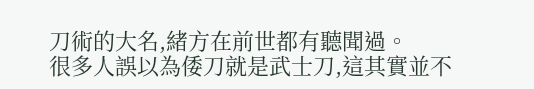刀術的大名,緒方在前世都有聽聞過。
很多人誤以為倭刀就是武士刀,這其實並不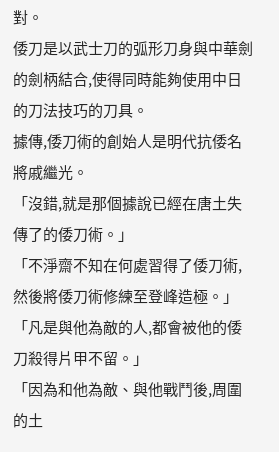對。
倭刀是以武士刀的弧形刀身與中華劍的劍柄結合,使得同時能夠使用中日的刀法技巧的刀具。
據傳,倭刀術的創始人是明代抗倭名將戚繼光。
「沒錯,就是那個據說已經在唐土失傳了的倭刀術。」
「不淨齋不知在何處習得了倭刀術,然後將倭刀術修練至登峰造極。」
「凡是與他為敵的人,都會被他的倭刀殺得片甲不留。」
「因為和他為敵、與他戰鬥後,周圍的土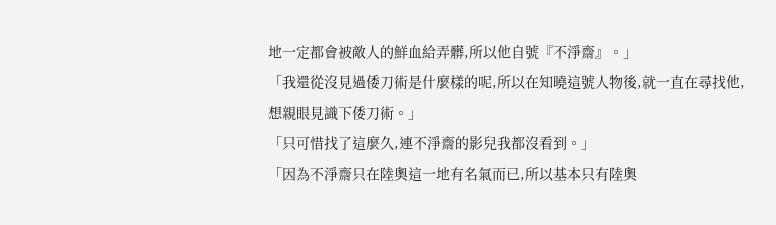地一定都會被敵人的鮮血給弄髒,所以他自號『不淨齋』。」
「我還從沒見過倭刀術是什麼樣的呢,所以在知曉這號人物後,就一直在尋找他,想親眼見識下倭刀術。」
「只可惜找了這麼久,連不淨齋的影兒我都沒看到。」
「因為不淨齋只在陸奧這一地有名氣而已,所以基本只有陸奧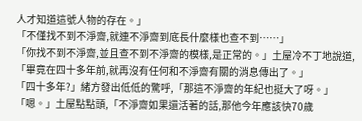人才知道這號人物的存在。」
「不僅找不到不淨齋,就連不淨齋到底長什麼樣也查不到……」
「你找不到不淨齋,並且查不到不淨齋的模樣,是正常的。」土屋冷不丁地說道,「畢竟在四十多年前,就再沒有任何和不淨齋有關的消息傳出了。」
「四十多年?」緒方發出低低的驚呼,「那這不淨齋的年紀也挺大了呀。」
「嗯。」土屋點點頭,「不淨齋如果還活著的話,那他今年應該快70歲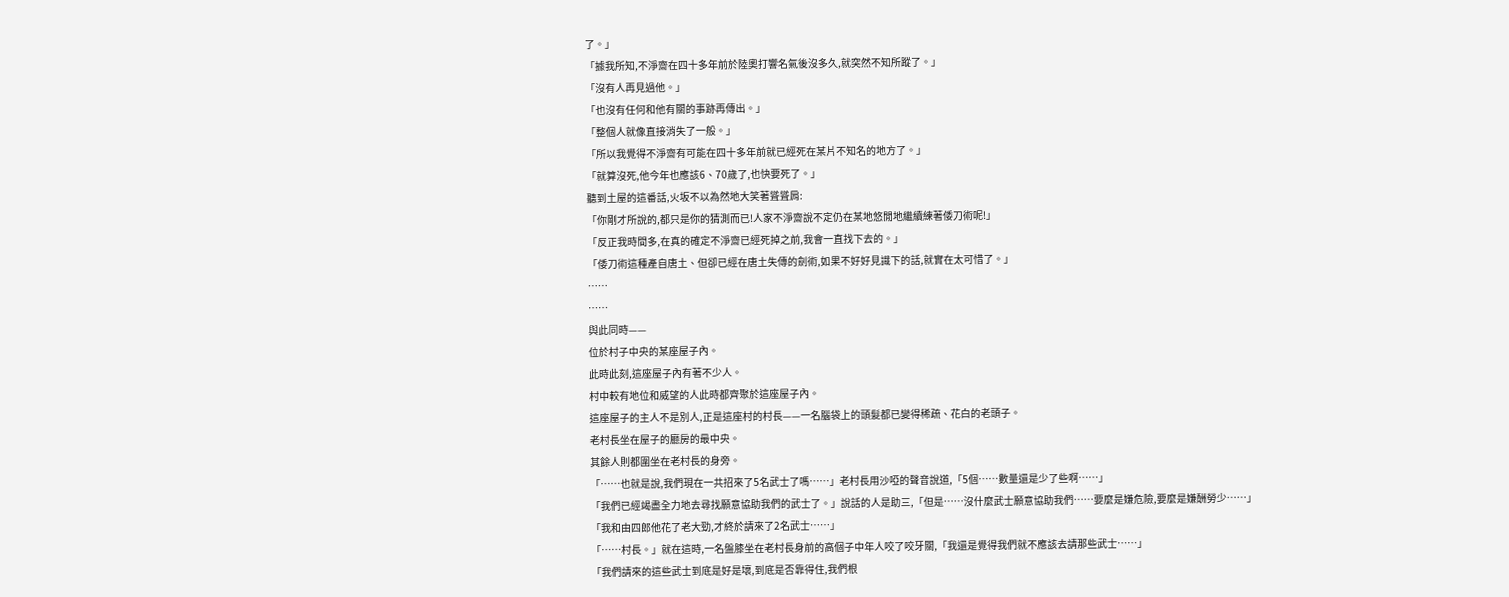了。」
「據我所知,不淨齋在四十多年前於陸奧打響名氣後沒多久,就突然不知所蹤了。」
「沒有人再見過他。」
「也沒有任何和他有關的事跡再傳出。」
「整個人就像直接消失了一般。」
「所以我覺得不淨齋有可能在四十多年前就已經死在某片不知名的地方了。」
「就算沒死,他今年也應該6、70歲了,也快要死了。」
聽到土屋的這番話,火坂不以為然地大笑著聳聳肩:
「你剛才所說的,都只是你的猜測而已!人家不淨齋說不定仍在某地悠閒地繼續練著倭刀術呢!」
「反正我時間多,在真的確定不淨齋已經死掉之前,我會一直找下去的。」
「倭刀術這種產自唐土、但卻已經在唐土失傳的劍術,如果不好好見識下的話,就實在太可惜了。」
……
……
與此同時——
位於村子中央的某座屋子內。
此時此刻,這座屋子內有著不少人。
村中較有地位和威望的人此時都齊聚於這座屋子內。
這座屋子的主人不是別人,正是這座村的村長——一名腦袋上的頭髮都已變得稀疏、花白的老頭子。
老村長坐在屋子的廳房的最中央。
其餘人則都圍坐在老村長的身旁。
「……也就是說,我們現在一共招來了5名武士了嗎……」老村長用沙啞的聲音說道,「5個……數量還是少了些啊……」
「我們已經竭盡全力地去尋找願意協助我們的武士了。」說話的人是助三,「但是……沒什麼武士願意協助我們……要麼是嫌危險,要麼是嫌酬勞少……」
「我和由四郎他花了老大勁,才終於請來了2名武士……」
「……村長。」就在這時,一名盤膝坐在老村長身前的高個子中年人咬了咬牙關,「我還是覺得我們就不應該去請那些武士……」
「我們請來的這些武士到底是好是壞,到底是否靠得住,我們根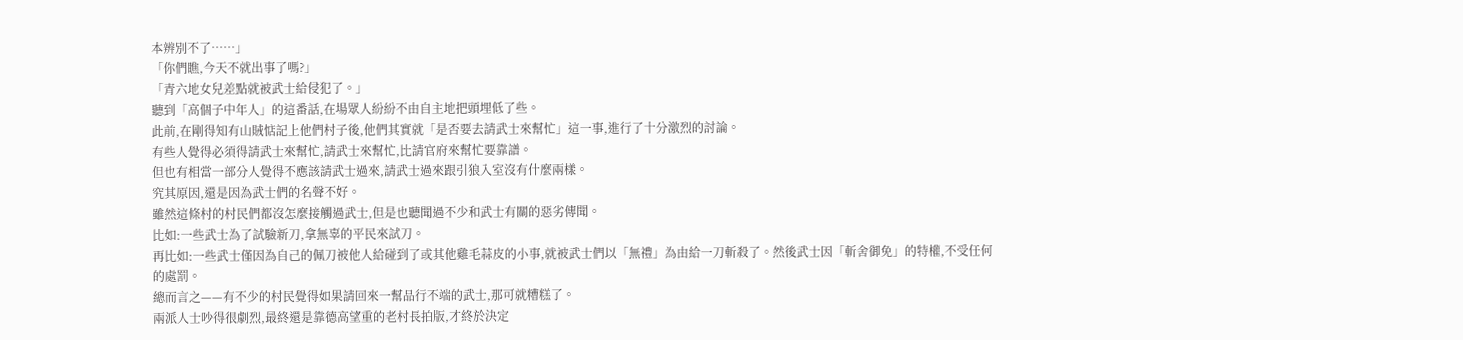本辨別不了……」
「你們瞧,今天不就出事了嗎?」
「青六地女兒差點就被武士給侵犯了。」
聽到「高個子中年人」的這番話,在場眾人紛紛不由自主地把頭埋低了些。
此前,在剛得知有山賊惦記上他們村子後,他們其實就「是否要去請武士來幫忙」這一事,進行了十分激烈的討論。
有些人覺得必須得請武士來幫忙,請武士來幫忙,比請官府來幫忙要靠譜。
但也有相當一部分人覺得不應該請武士過來,請武士過來跟引狼入室沒有什麼兩樣。
究其原因,還是因為武士們的名聲不好。
雖然這條村的村民們都沒怎麼接觸過武士,但是也聽聞過不少和武士有關的惡劣傳聞。
比如:一些武士為了試驗新刀,拿無辜的平民來試刀。
再比如:一些武士僅因為自己的佩刀被他人給碰到了或其他雞毛蒜皮的小事,就被武士們以「無禮」為由給一刀斬殺了。然後武士因「斬舍御免」的特權,不受任何的處罰。
總而言之——有不少的村民覺得如果請回來一幫品行不端的武士,那可就糟糕了。
兩派人士吵得很劇烈,最終還是靠德高望重的老村長拍版,才終於決定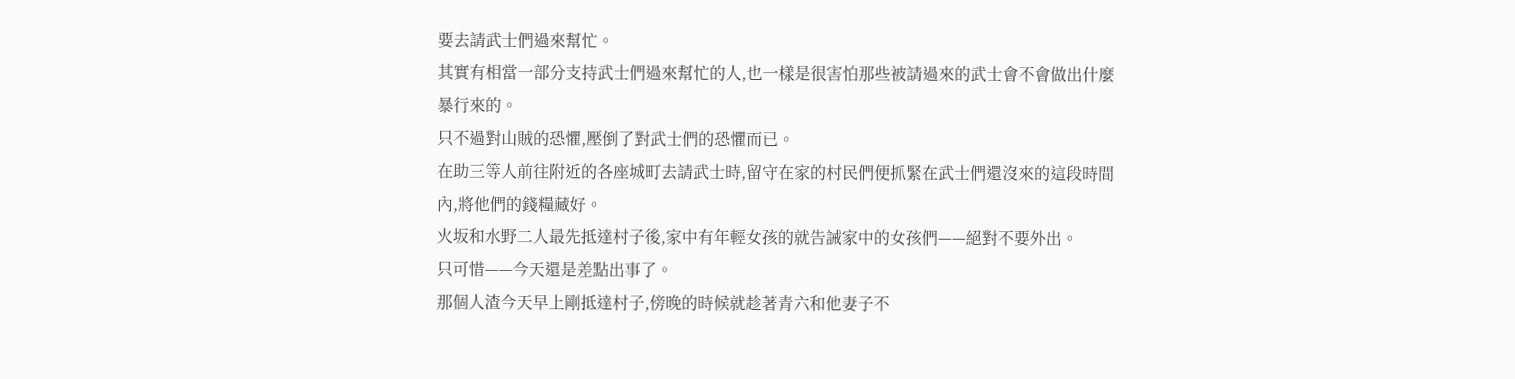要去請武士們過來幫忙。
其實有相當一部分支持武士們過來幫忙的人,也一樣是很害怕那些被請過來的武士會不會做出什麼暴行來的。
只不過對山賊的恐懼,壓倒了對武士們的恐懼而已。
在助三等人前往附近的各座城町去請武士時,留守在家的村民們便抓緊在武士們還沒來的這段時間內,將他們的錢糧藏好。
火坂和水野二人最先抵達村子後,家中有年輕女孩的就告誡家中的女孩們——絕對不要外出。
只可惜——今天還是差點出事了。
那個人渣今天早上剛抵達村子,傍晚的時候就趁著青六和他妻子不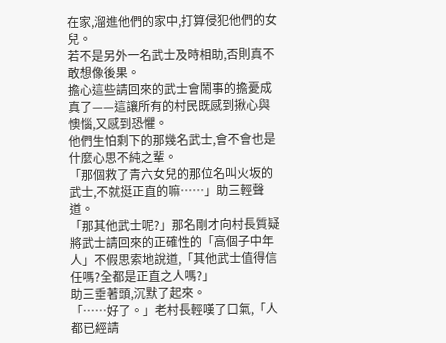在家,溜進他們的家中,打算侵犯他們的女兒。
若不是另外一名武士及時相助,否則真不敢想像後果。
擔心這些請回來的武士會鬧事的擔憂成真了——這讓所有的村民既感到揪心與懊惱,又感到恐懼。
他們生怕剩下的那幾名武士,會不會也是什麼心思不純之輩。
「那個救了青六女兒的那位名叫火坂的武士,不就挺正直的嘛……」助三輕聲道。
「那其他武士呢?」那名剛才向村長質疑將武士請回來的正確性的「高個子中年人」不假思索地說道,「其他武士值得信任嗎?全都是正直之人嗎?」
助三垂著頭,沉默了起來。
「……好了。」老村長輕嘆了口氣,「人都已經請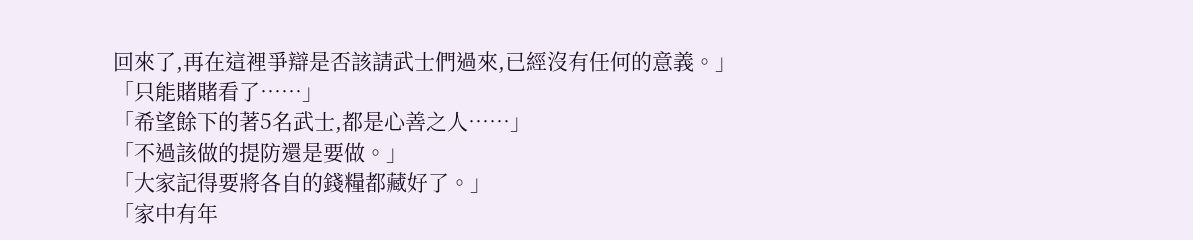回來了,再在這裡爭辯是否該請武士們過來,已經沒有任何的意義。」
「只能賭賭看了……」
「希望餘下的著5名武士,都是心善之人……」
「不過該做的提防還是要做。」
「大家記得要將各自的錢糧都藏好了。」
「家中有年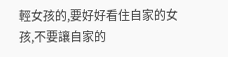輕女孩的,要好好看住自家的女孩,不要讓自家的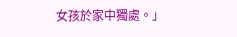女孩於家中獨處。」